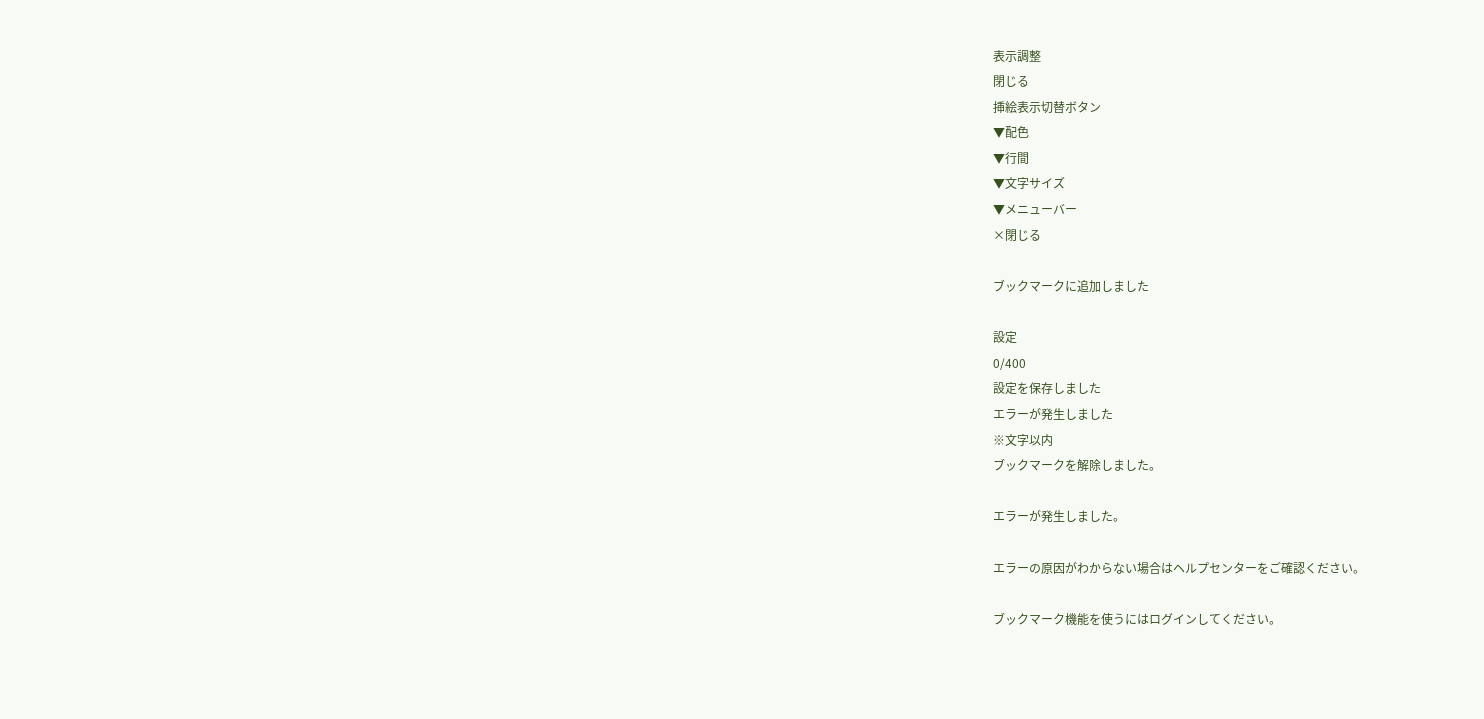表示調整
閉じる
挿絵表示切替ボタン
▼配色
▼行間
▼文字サイズ
▼メニューバー
×閉じる

ブックマークに追加しました

設定
0/400
設定を保存しました
エラーが発生しました
※文字以内
ブックマークを解除しました。

エラーが発生しました。

エラーの原因がわからない場合はヘルプセンターをご確認ください。

ブックマーク機能を使うにはログインしてください。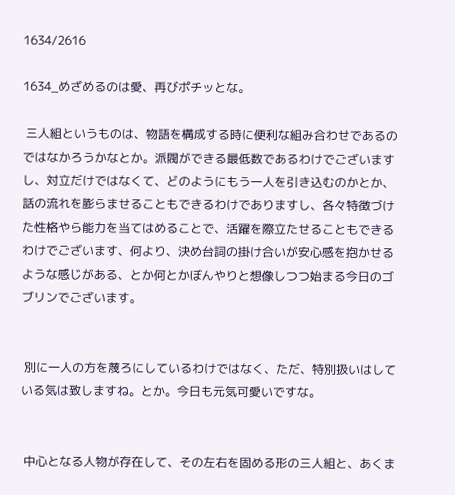1634/2616

1634_めざめるのは愛、再びポチッとな。

 三人組というものは、物語を構成する時に便利な組み合わせであるのではなかろうかなとか。派閥ができる最低数であるわけでございますし、対立だけではなくて、どのようにもう一人を引き込むのかとか、話の流れを膨らませることもできるわけでありますし、各々特徴づけた性格やら能力を当てはめることで、活躍を際立たせることもできるわけでございます、何より、決め台詞の掛け合いが安心感を抱かせるような感じがある、とか何とかぼんやりと想像しつつ始まる今日のゴブリンでございます。


 別に一人の方を蔑ろにしているわけではなく、ただ、特別扱いはしている気は致しますね。とか。今日も元気可愛いですな。


 中心となる人物が存在して、その左右を固める形の三人組と、あくま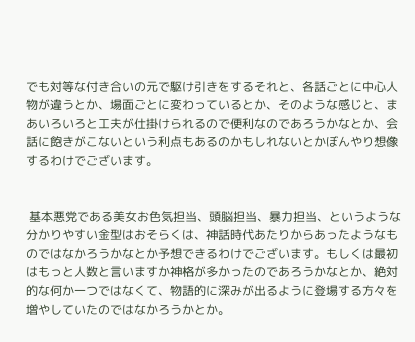でも対等な付き合いの元で駆け引きをするそれと、各話ごとに中心人物が違うとか、場面ごとに変わっているとか、そのような感じと、まあいろいろと工夫が仕掛けられるので便利なのであろうかなとか、会話に飽きがこないという利点もあるのかもしれないとかぼんやり想像するわけでございます。


 基本悪党である美女お色気担当、頭脳担当、暴力担当、というような分かりやすい金型はおそらくは、神話時代あたりからあったようなものではなかろうかなとか予想できるわけでございます。もしくは最初はもっと人数と言いますか神格が多かったのであろうかなとか、絶対的な何か一つではなくて、物語的に深みが出るように登場する方々を増やしていたのではなかろうかとか。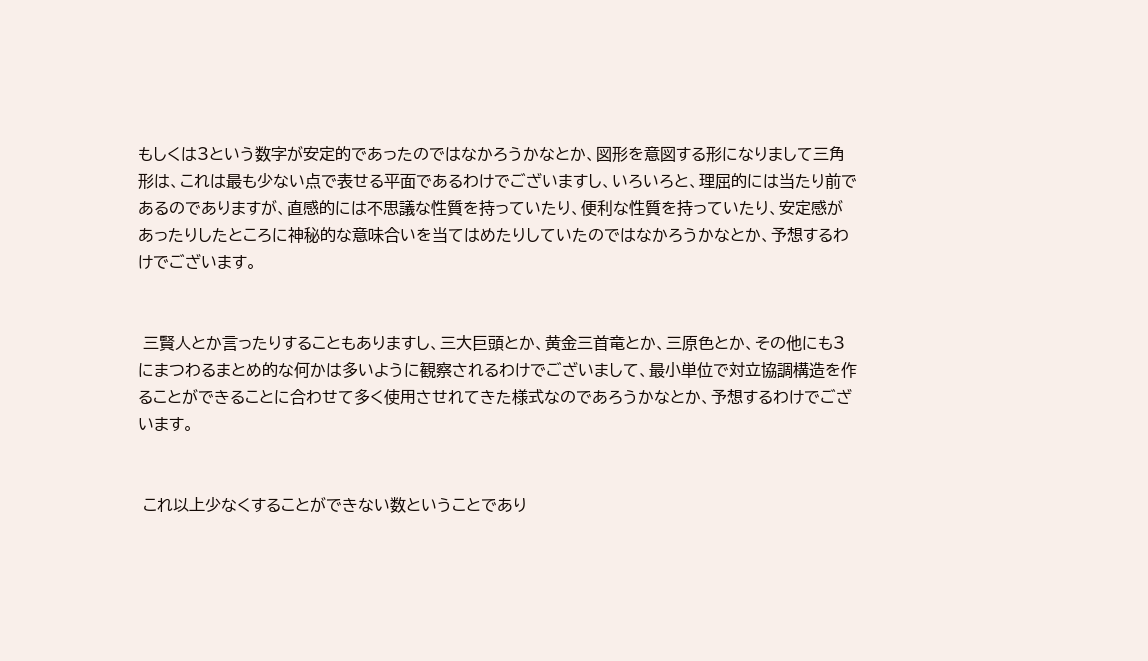もしくは3という数字が安定的であったのではなかろうかなとか、図形を意図する形になりまして三角形は、これは最も少ない点で表せる平面であるわけでございますし、いろいろと、理屈的には当たり前であるのでありますが、直感的には不思議な性質を持っていたり、便利な性質を持っていたり、安定感があったりしたところに神秘的な意味合いを当てはめたりしていたのではなかろうかなとか、予想するわけでございます。


 三賢人とか言ったりすることもありますし、三大巨頭とか、黄金三首竜とか、三原色とか、その他にも3にまつわるまとめ的な何かは多いように観察されるわけでございまして、最小単位で対立協調構造を作ることができることに合わせて多く使用させれてきた様式なのであろうかなとか、予想するわけでございます。


 これ以上少なくすることができない数ということであり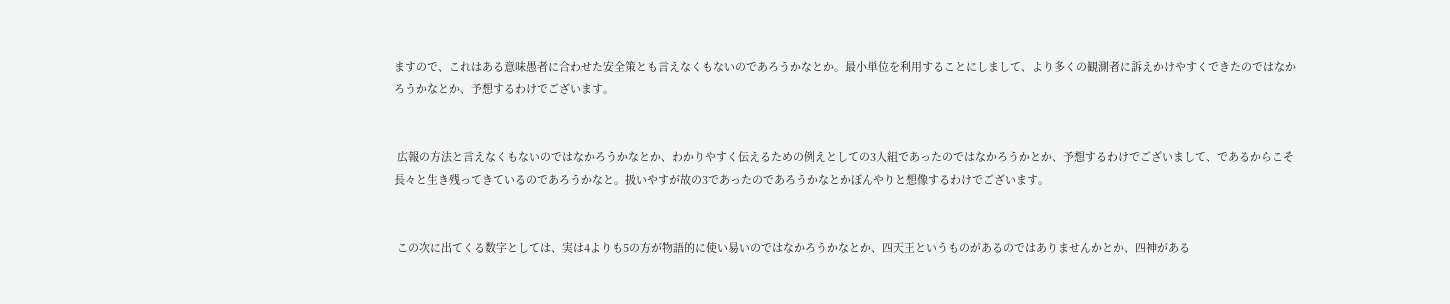ますので、これはある意味愚者に合わせた安全策とも言えなくもないのであろうかなとか。最小単位を利用することにしまして、より多くの観測者に訴えかけやすくできたのではなかろうかなとか、予想するわけでございます。


 広報の方法と言えなくもないのではなかろうかなとか、わかりやすく伝えるための例えとしての3人組であったのではなかろうかとか、予想するわけでございまして、であるからこそ長々と生き残ってきているのであろうかなと。扱いやすが故の3であったのであろうかなとかぼんやりと想像するわけでございます。


 この次に出てくる数字としては、実は4よりも5の方が物語的に使い易いのではなかろうかなとか、四天王というものがあるのではありませんかとか、四神がある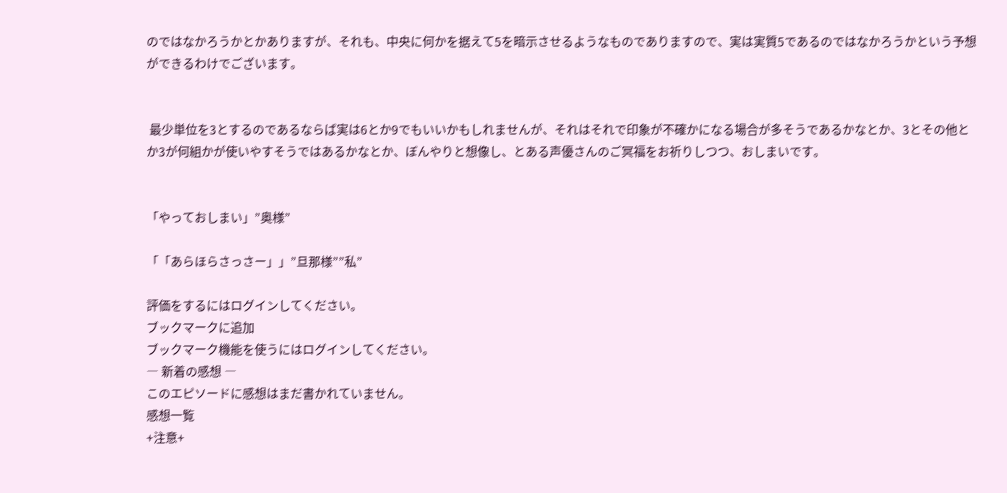のではなかろうかとかありますが、それも、中央に何かを据えて5を暗示させるようなものでありますので、実は実質5であるのではなかろうかという予想ができるわけでございます。


 最少単位を3とするのであるならば実は6とか9でもいいかもしれませんが、それはそれで印象が不確かになる場合が多そうであるかなとか、3とその他とか3が何組かが使いやすそうではあるかなとか、ぼんやりと想像し、とある声優さんのご冥福をお祈りしつつ、おしまいです。


「やっておしまい」”奥様”

「「あらほらさっさー」」”旦那様””私”

評価をするにはログインしてください。
ブックマークに追加
ブックマーク機能を使うにはログインしてください。
― 新着の感想 ―
このエピソードに感想はまだ書かれていません。
感想一覧
+注意+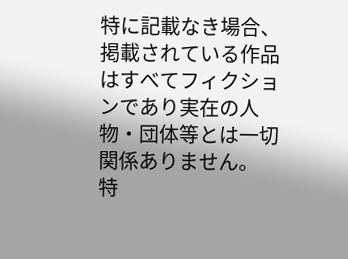特に記載なき場合、掲載されている作品はすべてフィクションであり実在の人物・団体等とは一切関係ありません。
特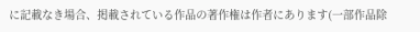に記載なき場合、掲載されている作品の著作権は作者にあります(一部作品除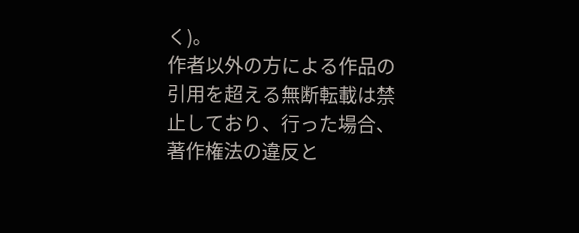く)。
作者以外の方による作品の引用を超える無断転載は禁止しており、行った場合、著作権法の違反と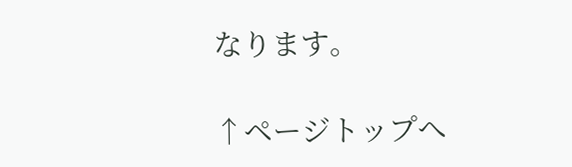なります。

↑ページトップへ